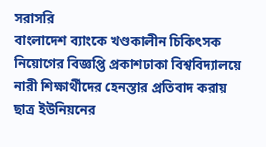সরাসরি
বাংলাদেশ ব্যাংকে খণ্ডকালীন চিকিৎসক নিয়োগের বিজ্ঞপ্তি প্রকাশঢাকা বিশ্ববিদ্যালয়ে নারী শিক্ষার্থীদের হেনস্তার প্রতিবাদ করায় ছাত্র ইউনিয়নের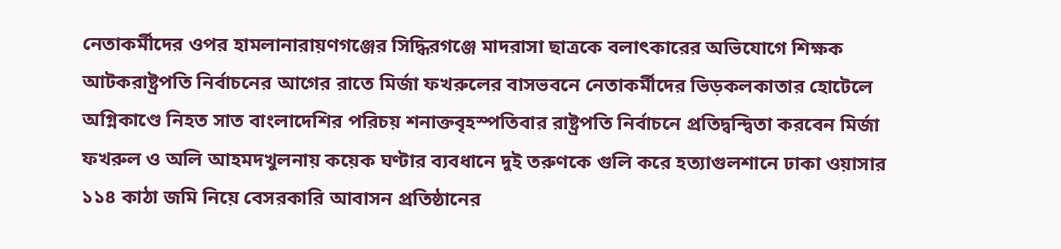নেতাকর্মীদের ওপর হামলানারায়ণগঞ্জের সিদ্ধিরগঞ্জে মাদরাসা ছাত্রকে বলাৎকারের অভিযোগে শিক্ষক আটকরাষ্ট্রপতি নির্বাচনের আগের রাতে মির্জা ফখরুলের বাসভবনে নেতাকর্মীদের ভিড়কলকাতার হোটেলে অগ্নিকাণ্ডে নিহত সাত বাংলাদেশির পরিচয় শনাক্তবৃহস্পতিবার রাষ্ট্রপতি নির্বাচনে প্রতিদ্বন্দ্বিতা করবেন মির্জা ফখরুল ও অলি আহমদখুলনায় কয়েক ঘণ্টার ব্যবধানে দুই তরুণকে গুলি করে হত্যাগুলশানে ঢাকা ওয়াসার ১১৪ কাঠা জমি নিয়ে বেসরকারি আবাসন প্রতিষ্ঠানের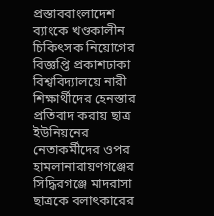প্রস্তাববাংলাদেশ ব্যাংকে খণ্ডকালীন চিকিৎসক নিয়োগের বিজ্ঞপ্তি প্রকাশঢাকা বিশ্ববিদ্যালয়ে নারী শিক্ষার্থীদের হেনস্তার প্রতিবাদ করায় ছাত্র ইউনিয়নের নেতাকর্মীদের ওপর হামলানারায়ণগঞ্জের সিদ্ধিরগঞ্জে মাদরাসা ছাত্রকে বলাৎকারের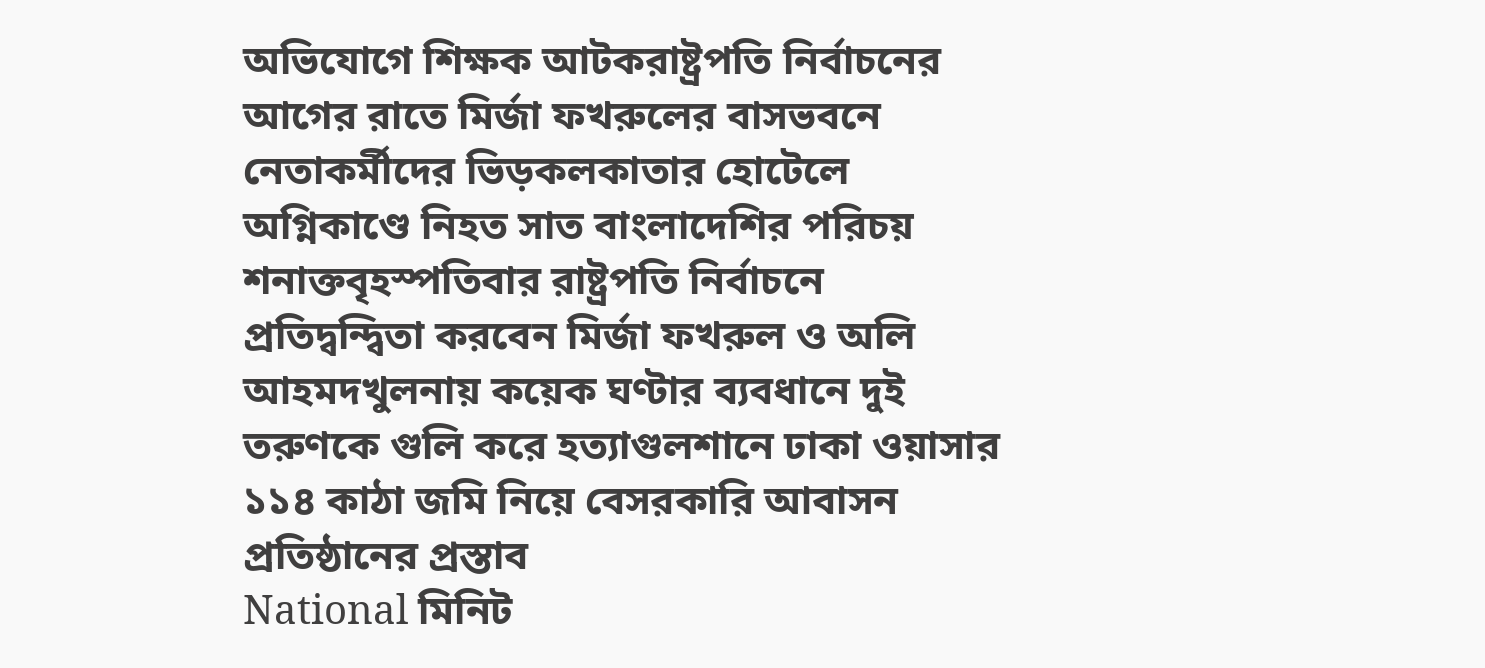অভিযোগে শিক্ষক আটকরাষ্ট্রপতি নির্বাচনের আগের রাতে মির্জা ফখরুলের বাসভবনে নেতাকর্মীদের ভিড়কলকাতার হোটেলে অগ্নিকাণ্ডে নিহত সাত বাংলাদেশির পরিচয় শনাক্তবৃহস্পতিবার রাষ্ট্রপতি নির্বাচনে প্রতিদ্বন্দ্বিতা করবেন মির্জা ফখরুল ও অলি আহমদখুলনায় কয়েক ঘণ্টার ব্যবধানে দুই তরুণকে গুলি করে হত্যাগুলশানে ঢাকা ওয়াসার ১১৪ কাঠা জমি নিয়ে বেসরকারি আবাসন প্রতিষ্ঠানের প্রস্তাব
National মিনিট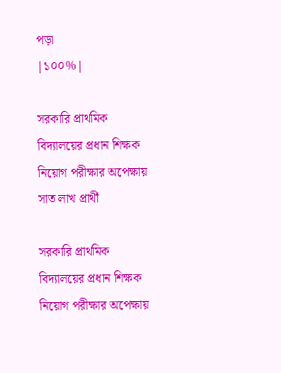পড়া
|১০০%|

সরকারি প্রাথমিক বিদ্যালয়ের প্রধান শিক্ষক নিয়োগ পরীক্ষার অপেক্ষায় সাত লাখ প্রার্থী

সরকারি প্রাথমিক বিদ্যালয়ের প্রধান শিক্ষক নিয়োগ পরীক্ষার অপেক্ষায়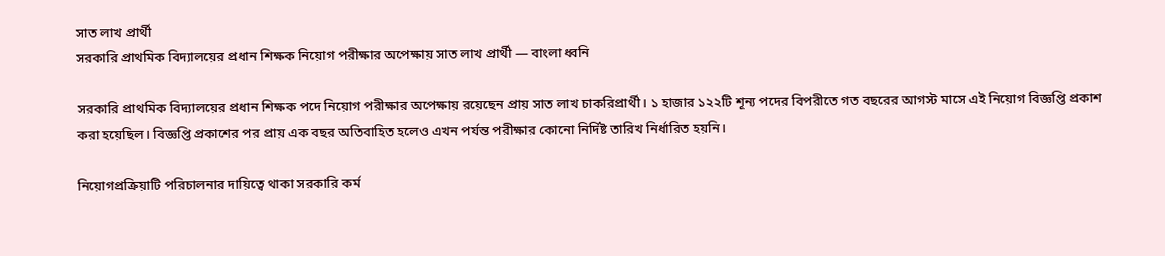সাত লাখ প্রার্থী
সরকারি প্রাথমিক বিদ্যালয়ের প্রধান শিক্ষক নিয়োগ পরীক্ষার অপেক্ষায় সাত লাখ প্রার্থী — বাংলা ধ্বনি

সরকারি প্রাথমিক বিদ্যালয়ের প্রধান শিক্ষক পদে নিয়োগ পরীক্ষার অপেক্ষায় রয়েছেন প্রায় সাত লাখ চাকরিপ্রার্থী। ১ হাজার ১২২টি শূন্য পদের বিপরীতে গত বছরের আগস্ট মাসে এই নিয়োগ বিজ্ঞপ্তি প্রকাশ করা হয়েছিল। বিজ্ঞপ্তি প্রকাশের পর প্রায় এক বছর অতিবাহিত হলেও এখন পর্যন্ত পরীক্ষার কোনো নির্দিষ্ট তারিখ নির্ধারিত হয়নি।

নিয়োগপ্রক্রিয়াটি পরিচালনার দায়িত্বে থাকা সরকারি কর্ম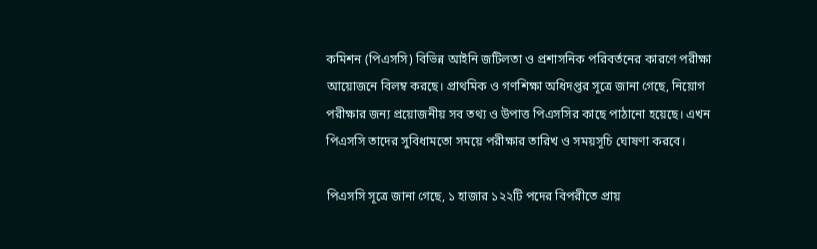কমিশন (পিএসসি) বিভিন্ন আইনি জটিলতা ও প্রশাসনিক পরিবর্তনের কারণে পরীক্ষা আয়োজনে বিলম্ব করছে। প্রাথমিক ও গণশিক্ষা অধিদপ্তর সূত্রে জানা গেছে, নিয়োগ পরীক্ষার জন্য প্রয়োজনীয় সব তথ্য ও উপাত্ত পিএসসির কাছে পাঠানো হয়েছে। এখন পিএসসি তাদের সুবিধামতো সময়ে পরীক্ষার তারিখ ও সময়সূচি ঘোষণা করবে।

পিএসসি সূত্রে জানা গেছে, ১ হাজার ১২২টি পদের বিপরীতে প্রায়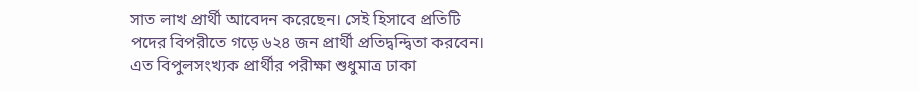সাত লাখ প্রার্থী আবেদন করেছেন। সেই হিসাবে প্রতিটি পদের বিপরীতে গড়ে ৬২৪ জন প্রার্থী প্রতিদ্বন্দ্বিতা করবেন। এত বিপুলসংখ্যক প্রার্থীর পরীক্ষা শুধুমাত্র ঢাকা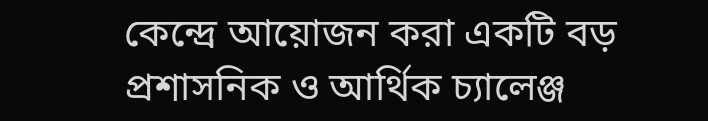কেন্দ্রে আয়োজন করা একটি বড় প্রশাসনিক ও আর্থিক চ্যালেঞ্জ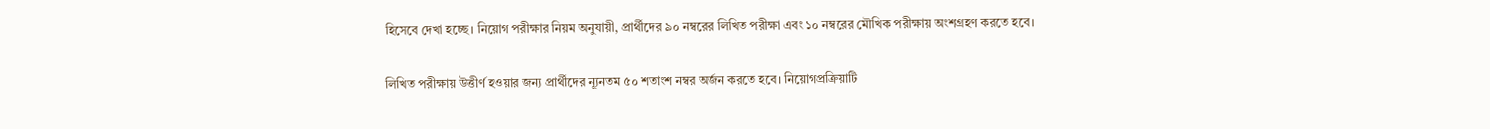হিসেবে দেখা হচ্ছে। নিয়োগ পরীক্ষার নিয়ম অনুযায়ী, প্রার্থীদের ৯০ নম্বরের লিখিত পরীক্ষা এবং ১০ নম্বরের মৌখিক পরীক্ষায় অংশগ্রহণ করতে হবে।

লিখিত পরীক্ষায় উত্তীর্ণ হওয়ার জন্য প্রার্থীদের ন্যূনতম ৫০ শতাংশ নম্বর অর্জন করতে হবে। নিয়োগপ্রক্রিয়াটি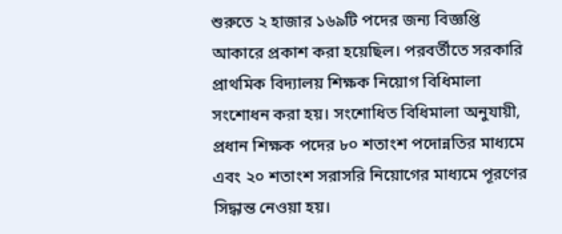শুরুতে ২ হাজার ১৬৯টি পদের জন্য বিজ্ঞপ্তি আকারে প্রকাশ করা হয়েছিল। পরবর্তীতে সরকারি প্রাথমিক বিদ্যালয় শিক্ষক নিয়োগ বিধিমালা সংশোধন করা হয়। সংশোধিত বিধিমালা অনুযায়ী, প্রধান শিক্ষক পদের ৮০ শতাংশ পদোন্নতির মাধ্যমে এবং ২০ শতাংশ সরাসরি নিয়োগের মাধ্যমে পূরণের সিদ্ধান্ত নেওয়া হয়।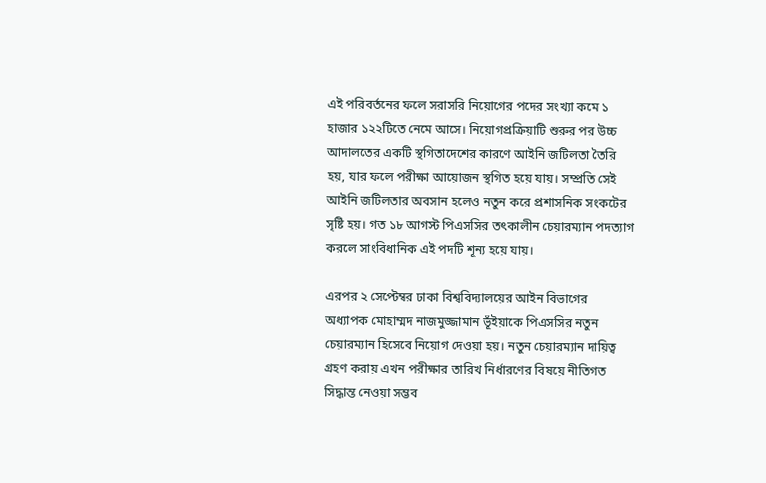এই পরিবর্তনের ফলে সরাসরি নিয়োগের পদের সংখ্যা কমে ১ হাজার ১২২টিতে নেমে আসে। নিয়োগপ্রক্রিয়াটি শুরুর পর উচ্চ আদালতের একটি স্থগিতাদেশের কারণে আইনি জটিলতা তৈরি হয়, যার ফলে পরীক্ষা আয়োজন স্থগিত হয়ে যায়। সম্প্রতি সেই আইনি জটিলতার অবসান হলেও নতুন করে প্রশাসনিক সংকটের সৃষ্টি হয়। গত ১৮ আগস্ট পিএসসির তৎকালীন চেয়ারম্যান পদত্যাগ করলে সাংবিধানিক এই পদটি শূন্য হয়ে যায়।

এরপর ২ সেপ্টেম্বর ঢাকা বিশ্ববিদ্যালয়ের আইন বিভাগের অধ্যাপক মোহাম্মদ নাজমুজ্জামান ভূঁইয়াকে পিএসসির নতুন চেয়ারম্যান হিসেবে নিয়োগ দেওয়া হয়। নতুন চেয়ারম্যান দায়িত্ব গ্রহণ করায় এখন পরীক্ষার তারিখ নির্ধারণের বিষয়ে নীতিগত সিদ্ধান্ত নেওয়া সম্ভব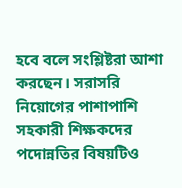হবে বলে সংশ্লিষ্টরা আশা করছেন। সরাসরি নিয়োগের পাশাপাশি সহকারী শিক্ষকদের পদোন্নতির বিষয়টিও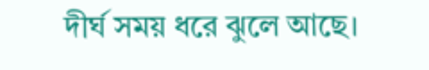দীর্ঘ সময় ধরে ঝুলে আছে।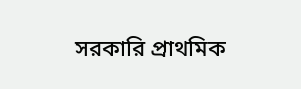সরকারি প্রাথমিক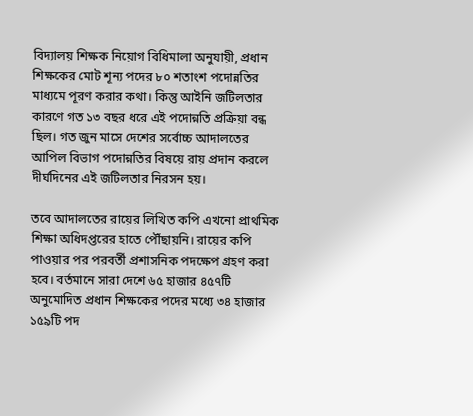বিদ্যালয় শিক্ষক নিয়োগ বিধিমালা অনুযায়ী, প্রধান শিক্ষকের মোট শূন্য পদের ৮০ শতাংশ পদোন্নতির মাধ্যমে পূরণ করার কথা। কিন্তু আইনি জটিলতার কারণে গত ১৩ বছর ধরে এই পদোন্নতি প্রক্রিয়া বন্ধ ছিল। গত জুন মাসে দেশের সর্বোচ্চ আদালতের আপিল বিভাগ পদোন্নতির বিষয়ে রায় প্রদান করলে দীর্ঘদিনের এই জটিলতার নিরসন হয়।

তবে আদালতের রায়ের লিখিত কপি এখনো প্রাথমিক শিক্ষা অধিদপ্তরের হাতে পৌঁছায়নি। রায়ের কপি পাওয়ার পর পরবর্তী প্রশাসনিক পদক্ষেপ গ্রহণ করা হবে। বর্তমানে সারা দেশে ৬৫ হাজার ৪৫৭টি অনুমোদিত প্রধান শিক্ষকের পদের মধ্যে ৩৪ হাজার ১৫৯টি পদ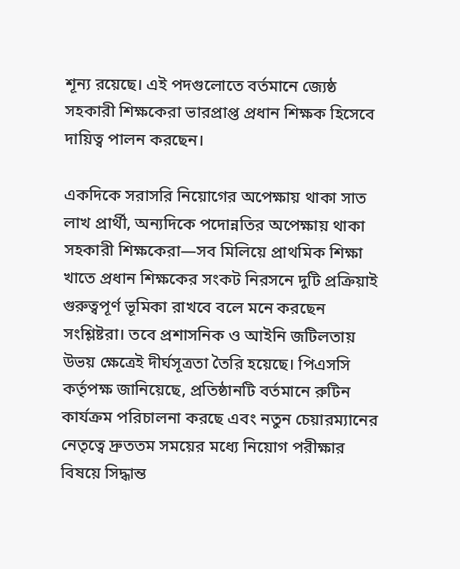শূন্য রয়েছে। এই পদগুলোতে বর্তমানে জ্যেষ্ঠ সহকারী শিক্ষকেরা ভারপ্রাপ্ত প্রধান শিক্ষক হিসেবে দায়িত্ব পালন করছেন।

একদিকে সরাসরি নিয়োগের অপেক্ষায় থাকা সাত লাখ প্রার্থী, অন্যদিকে পদোন্নতির অপেক্ষায় থাকা সহকারী শিক্ষকেরা—সব মিলিয়ে প্রাথমিক শিক্ষা খাতে প্রধান শিক্ষকের সংকট নিরসনে দুটি প্রক্রিয়াই গুরুত্বপূর্ণ ভূমিকা রাখবে বলে মনে করছেন সংশ্লিষ্টরা। তবে প্রশাসনিক ও আইনি জটিলতায় উভয় ক্ষেত্রেই দীর্ঘসূত্রতা তৈরি হয়েছে। পিএসসি কর্তৃপক্ষ জানিয়েছে, প্রতিষ্ঠানটি বর্তমানে রুটিন কার্যক্রম পরিচালনা করছে এবং নতুন চেয়ারম্যানের নেতৃত্বে দ্রুততম সময়ের মধ্যে নিয়োগ পরীক্ষার বিষয়ে সিদ্ধান্ত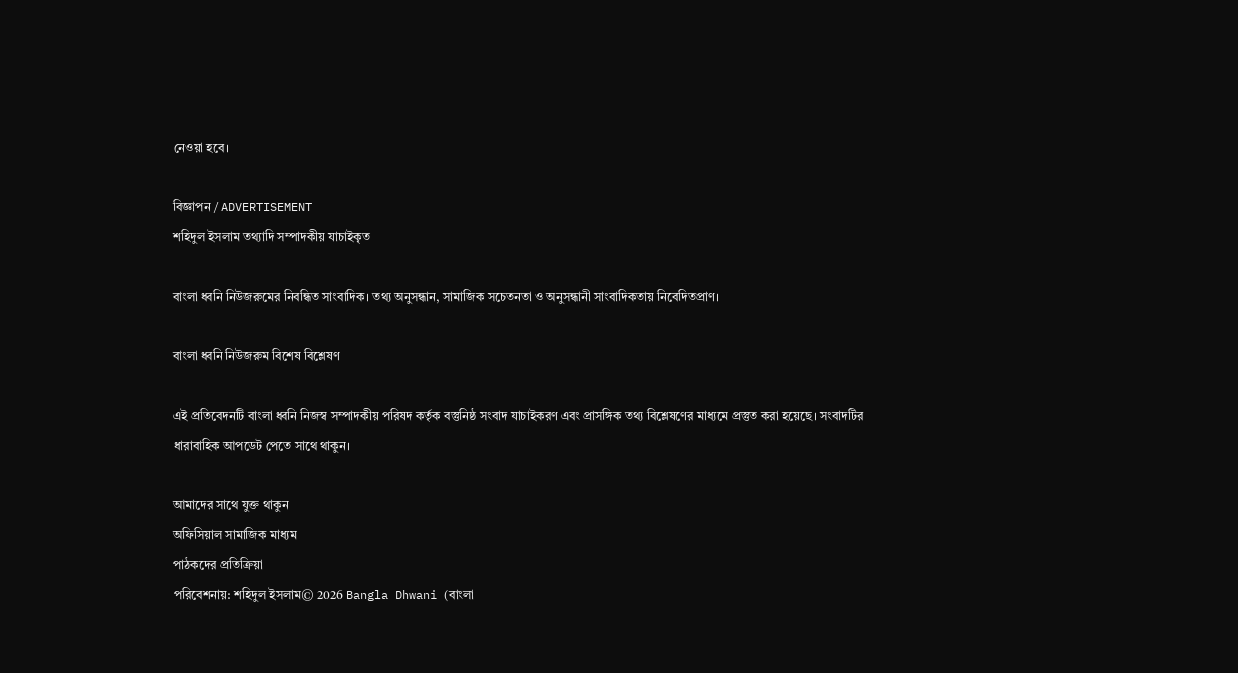নেওয়া হবে।

বিজ্ঞাপন / ADVERTISEMENT
শহিদুল ইসলাম তথ্যাদি সম্পাদকীয় যাচাইকৃত

বাংলা ধ্বনি নিউজরুমের নিবন্ধিত সাংবাদিক। তথ্য অনুসন্ধান, সামাজিক সচেতনতা ও অনুসন্ধানী সাংবাদিকতায় নিবেদিতপ্রাণ।

বাংলা ধ্বনি নিউজরুম বিশেষ বিশ্লেষণ

এই প্রতিবেদনটি বাংলা ধ্বনি নিজস্ব সম্পাদকীয় পরিষদ কর্তৃক বস্তুনিষ্ঠ সংবাদ যাচাইকরণ এবং প্রাসঙ্গিক তথ্য বিশ্লেষণের মাধ্যমে প্রস্তুত করা হয়েছে। সংবাদটির ধারাবাহিক আপডেট পেতে সাথে থাকুন।

আমাদের সাথে যুক্ত থাকুন
অফিসিয়াল সামাজিক মাধ্যম
পাঠকদের প্রতিক্রিয়া
পরিবেশনায়: শহিদুল ইসলাম© 2026 Bangla Dhwani (বাংলা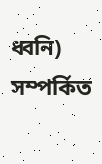ধ্বনি)
সম্পর্কিত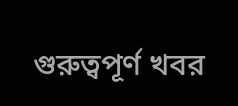গুরুত্বপূর্ণ খবর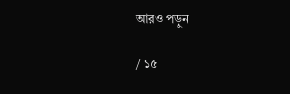আরও পড়ুন

/ ১৫